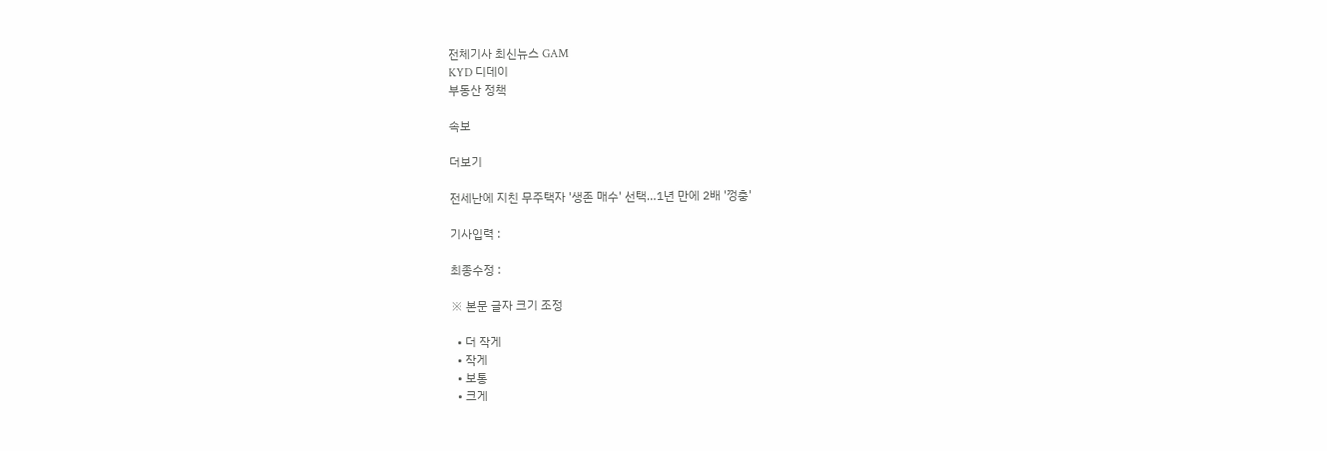전체기사 최신뉴스 GAM
KYD 디데이
부동산 정책

속보

더보기

전세난에 지친 무주택자 '생존 매수' 선택…1년 만에 2배 '껑충'

기사입력 :

최종수정 :

※ 본문 글자 크기 조정

  • 더 작게
  • 작게
  • 보통
  • 크게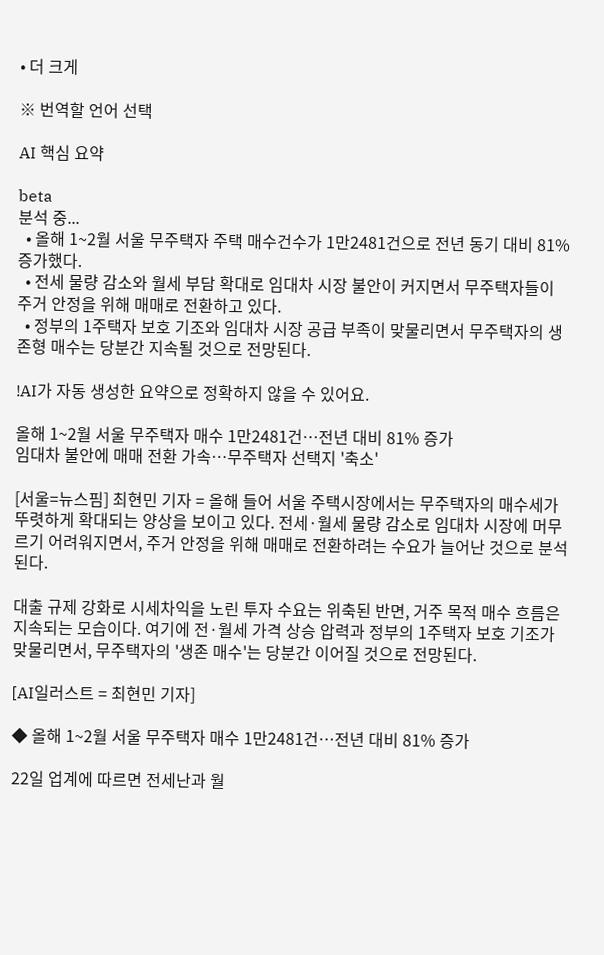• 더 크게

※ 번역할 언어 선택

AI 핵심 요약

beta
분석 중...
  • 올해 1~2월 서울 무주택자 주택 매수건수가 1만2481건으로 전년 동기 대비 81% 증가했다.
  • 전세 물량 감소와 월세 부담 확대로 임대차 시장 불안이 커지면서 무주택자들이 주거 안정을 위해 매매로 전환하고 있다.
  • 정부의 1주택자 보호 기조와 임대차 시장 공급 부족이 맞물리면서 무주택자의 생존형 매수는 당분간 지속될 것으로 전망된다.

!AI가 자동 생성한 요약으로 정확하지 않을 수 있어요.

올해 1~2월 서울 무주택자 매수 1만2481건…전년 대비 81% 증가
임대차 불안에 매매 전환 가속…무주택자 선택지 '축소'

[서울=뉴스핌] 최현민 기자 = 올해 들어 서울 주택시장에서는 무주택자의 매수세가 뚜렷하게 확대되는 양상을 보이고 있다. 전세·월세 물량 감소로 임대차 시장에 머무르기 어려워지면서, 주거 안정을 위해 매매로 전환하려는 수요가 늘어난 것으로 분석된다.

대출 규제 강화로 시세차익을 노린 투자 수요는 위축된 반면, 거주 목적 매수 흐름은 지속되는 모습이다. 여기에 전·월세 가격 상승 압력과 정부의 1주택자 보호 기조가 맞물리면서, 무주택자의 '생존 매수'는 당분간 이어질 것으로 전망된다.

[AI일러스트 = 최현민 기자]

◆ 올해 1~2월 서울 무주택자 매수 1만2481건…전년 대비 81% 증가

22일 업계에 따르면 전세난과 월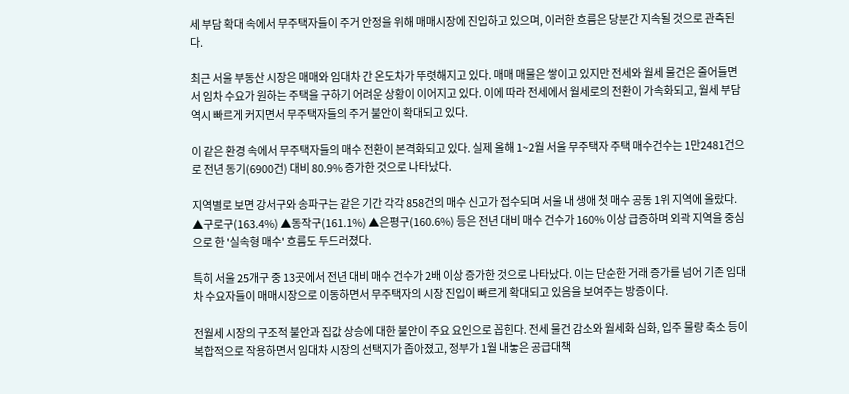세 부담 확대 속에서 무주택자들이 주거 안정을 위해 매매시장에 진입하고 있으며, 이러한 흐름은 당분간 지속될 것으로 관측된다.

최근 서울 부동산 시장은 매매와 임대차 간 온도차가 뚜렷해지고 있다. 매매 매물은 쌓이고 있지만 전세와 월세 물건은 줄어들면서 임차 수요가 원하는 주택을 구하기 어려운 상황이 이어지고 있다. 이에 따라 전세에서 월세로의 전환이 가속화되고, 월세 부담 역시 빠르게 커지면서 무주택자들의 주거 불안이 확대되고 있다.

이 같은 환경 속에서 무주택자들의 매수 전환이 본격화되고 있다. 실제 올해 1~2월 서울 무주택자 주택 매수건수는 1만2481건으로 전년 동기(6900건) 대비 80.9% 증가한 것으로 나타났다.

지역별로 보면 강서구와 송파구는 같은 기간 각각 858건의 매수 신고가 접수되며 서울 내 생애 첫 매수 공동 1위 지역에 올랐다. ▲구로구(163.4%) ▲동작구(161.1%) ▲은평구(160.6%) 등은 전년 대비 매수 건수가 160% 이상 급증하며 외곽 지역을 중심으로 한 '실속형 매수' 흐름도 두드러졌다.

특히 서울 25개구 중 13곳에서 전년 대비 매수 건수가 2배 이상 증가한 것으로 나타났다. 이는 단순한 거래 증가를 넘어 기존 임대차 수요자들이 매매시장으로 이동하면서 무주택자의 시장 진입이 빠르게 확대되고 있음을 보여주는 방증이다.

전월세 시장의 구조적 불안과 집값 상승에 대한 불안이 주요 요인으로 꼽힌다. 전세 물건 감소와 월세화 심화, 입주 물량 축소 등이 복합적으로 작용하면서 임대차 시장의 선택지가 좁아졌고, 정부가 1월 내놓은 공급대책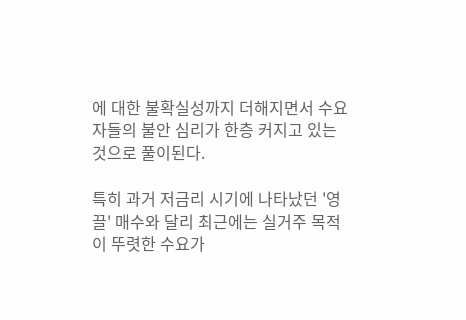에 대한 불확실성까지 더해지면서 수요자들의 불안 심리가 한층 커지고 있는 것으로 풀이된다.

특히 과거 저금리 시기에 나타났던 '영끌' 매수와 달리 최근에는 실거주 목적이 뚜렷한 수요가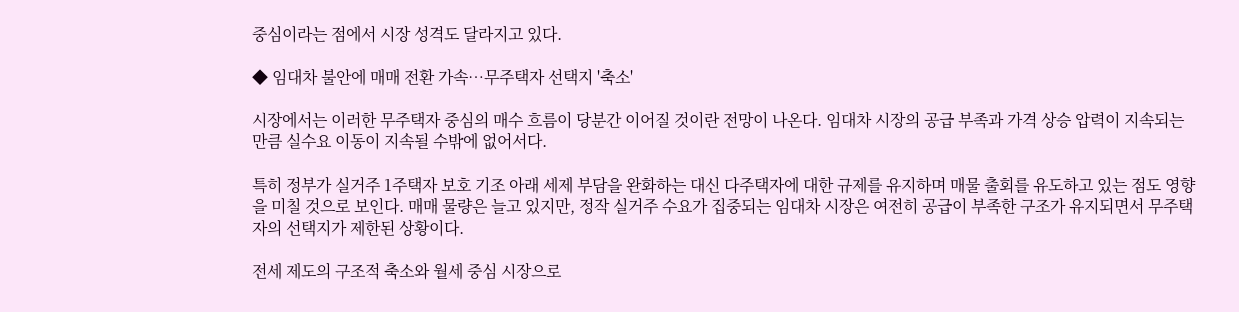중심이라는 점에서 시장 성격도 달라지고 있다.

◆ 임대차 불안에 매매 전환 가속…무주택자 선택지 '축소'

시장에서는 이러한 무주택자 중심의 매수 흐름이 당분간 이어질 것이란 전망이 나온다. 임대차 시장의 공급 부족과 가격 상승 압력이 지속되는 만큼 실수요 이동이 지속될 수밖에 없어서다.

특히 정부가 실거주 1주택자 보호 기조 아래 세제 부담을 완화하는 대신 다주택자에 대한 규제를 유지하며 매물 출회를 유도하고 있는 점도 영향을 미칠 것으로 보인다. 매매 물량은 늘고 있지만, 정작 실거주 수요가 집중되는 임대차 시장은 여전히 공급이 부족한 구조가 유지되면서 무주택자의 선택지가 제한된 상황이다.

전세 제도의 구조적 축소와 월세 중심 시장으로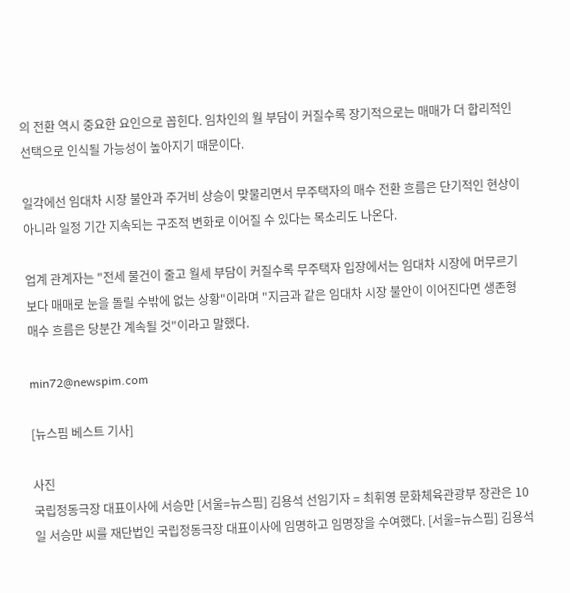의 전환 역시 중요한 요인으로 꼽힌다. 임차인의 월 부담이 커질수록 장기적으로는 매매가 더 합리적인 선택으로 인식될 가능성이 높아지기 때문이다.

일각에선 임대차 시장 불안과 주거비 상승이 맞물리면서 무주택자의 매수 전환 흐름은 단기적인 현상이 아니라 일정 기간 지속되는 구조적 변화로 이어질 수 있다는 목소리도 나온다.

업계 관계자는 "전세 물건이 줄고 월세 부담이 커질수록 무주택자 입장에서는 임대차 시장에 머무르기보다 매매로 눈을 돌릴 수밖에 없는 상황"이라며 "지금과 같은 임대차 시장 불안이 이어진다면 생존형 매수 흐름은 당분간 계속될 것"이라고 말했다.

min72@newspim.com

[뉴스핌 베스트 기사]

사진
국립정동극장 대표이사에 서승만 [서울=뉴스핌] 김용석 선임기자 = 최휘영 문화체육관광부 장관은 10일 서승만 씨를 재단법인 국립정동극장 대표이사에 임명하고 임명장을 수여했다. [서울=뉴스핌] 김용석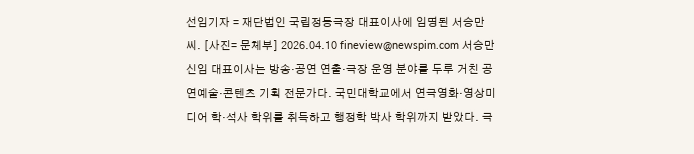선임기자 = 재단법인 국립정동극장 대표이사에 임명된 서승만 씨. [사진= 문체부] 2026.04.10 fineview@newspim.com 서승만 신임 대표이사는 방송·공연 연출·극장 운영 분야를 두루 거친 공연예술·콘텐츠 기획 전문가다. 국민대학교에서 연극영화·영상미디어 학·석사 학위를 취득하고 행정학 박사 학위까지 받았다. 극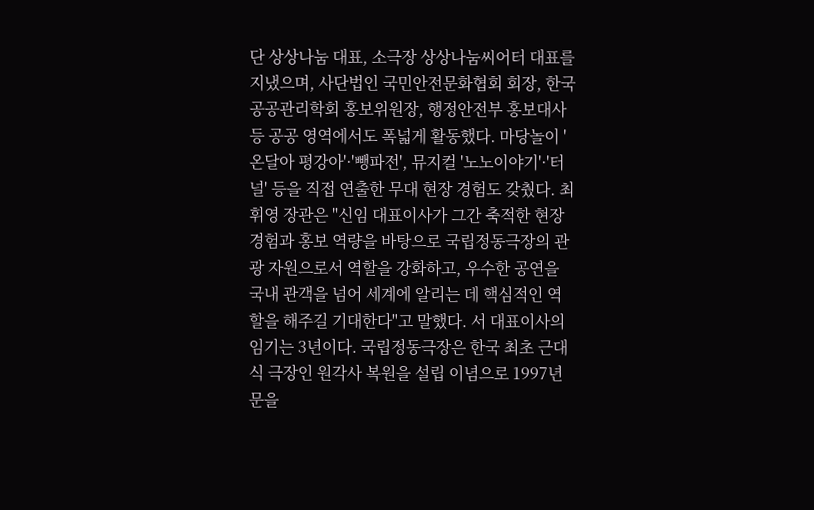단 상상나눔 대표, 소극장 상상나눔씨어터 대표를 지냈으며, 사단법인 국민안전문화협회 회장, 한국공공관리학회 홍보위원장, 행정안전부 홍보대사 등 공공 영역에서도 폭넓게 활동했다. 마당놀이 '온달아 평강아'·'뺑파전', 뮤지컬 '노노이야기'·'터널' 등을 직접 연출한 무대 현장 경험도 갖췄다. 최휘영 장관은 "신임 대표이사가 그간 축적한 현장 경험과 홍보 역량을 바탕으로 국립정동극장의 관광 자원으로서 역할을 강화하고, 우수한 공연을 국내 관객을 넘어 세계에 알리는 데 핵심적인 역할을 해주길 기대한다"고 말했다. 서 대표이사의 임기는 3년이다. 국립정동극장은 한국 최초 근대식 극장인 원각사 복원을 설립 이념으로 1997년 문을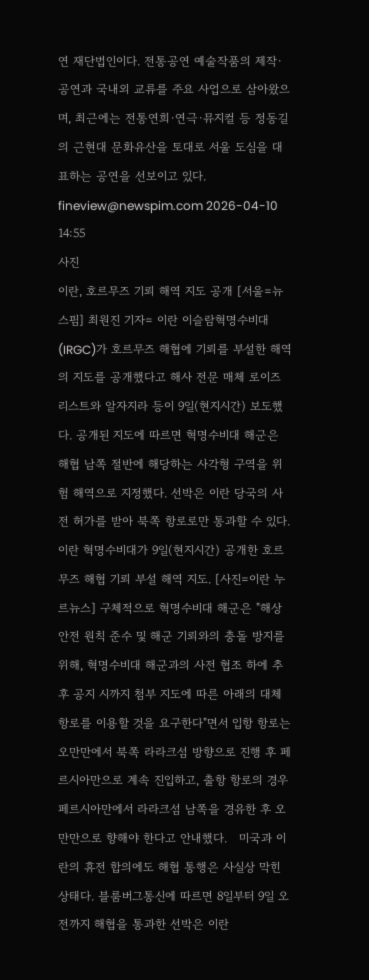연 재단법인이다. 전통공연 예술작품의 제작·공연과 국내외 교류를 주요 사업으로 삼아왔으며, 최근에는 전통연희·연극·뮤지컬 등 정동길의 근현대 문화유산을 토대로 서울 도심을 대표하는 공연을 선보이고 있다. fineview@newspim.com 2026-04-10 14:55
사진
이란, 호르무즈 기뢰 해역 지도 공개 [서울=뉴스핌] 최원진 기자= 이란 이슬람혁명수비대(IRGC)가 호르무즈 해협에 기뢰를 부설한 해역의 지도를 공개했다고 해사 전문 매체 로이즈 리스트와 알자지라 등이 9일(현지시간) 보도했다. 공개된 지도에 따르면 혁명수비대 해군은 해협 남쪽 절반에 해당하는 사각형 구역을 위험 해역으로 지정했다. 선박은 이란 당국의 사전 허가를 받아 북쪽 항로로만 통과할 수 있다. 이란 혁명수비대가 9일(현지시간) 공개한 호르무즈 해협 기뢰 부설 해역 지도. [사진=이란 누르뉴스] 구체적으로 혁명수비대 해군은 "해상 안전 원칙 준수 및 해군 기뢰와의 충돌 방지를 위해, 혁명수비대 해군과의 사전 협조 하에 추후 공지 시까지 첨부 지도에 따른 아래의 대체 항로를 이용할 것을 요구한다"면서 입항 항로는 오만만에서 북쪽 라라크섬 방향으로 진행 후 페르시아만으로 계속 진입하고, 출항 항로의 경우 페르시아만에서 라라크섬 남쪽을 경유한 후 오만만으로 향해야 한다고 안내했다.   미국과 이란의 휴전 합의에도 해협 통행은 사실상 막힌 상태다. 블룸버그통신에 따르면 8일부터 9일 오전까지 해협을 통과한 선박은 이란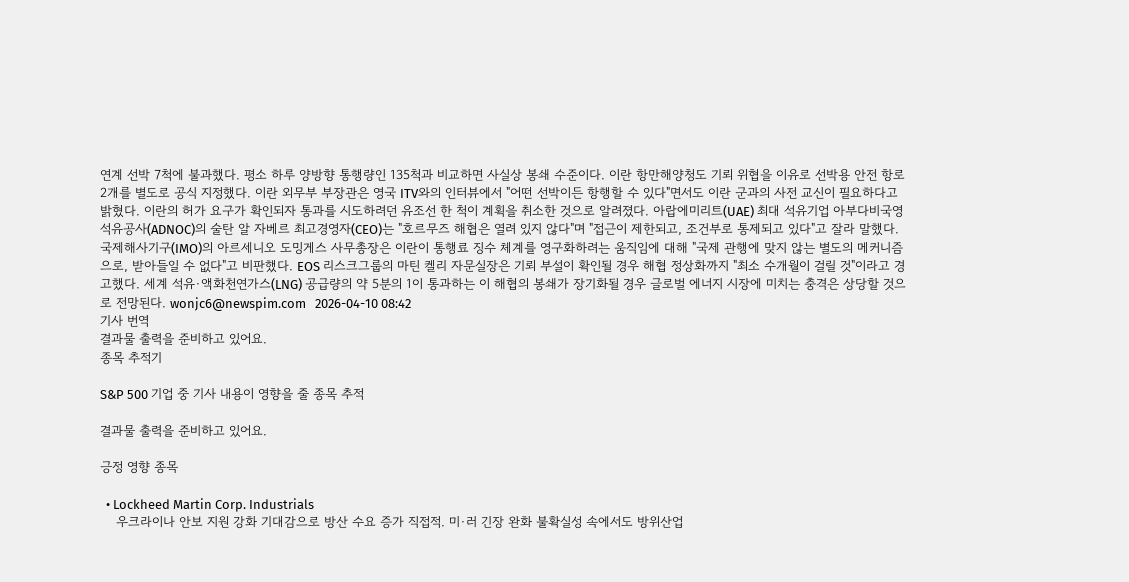연계 선박 7척에 불과했다. 평소 하루 양방향 통행량인 135척과 비교하면 사실상 봉쇄 수준이다. 이란 항만해양청도 기뢰 위협을 이유로 선박용 안전 항로 2개를 별도로 공식 지정했다. 이란 외무부 부장관은 영국 ITV와의 인터뷰에서 "어떤 선박이든 항행할 수 있다"면서도 이란 군과의 사전 교신이 필요하다고 밝혔다. 이란의 허가 요구가 확인되자 통과를 시도하려던 유조선 한 척이 계획을 취소한 것으로 알려졌다. 아랍에미리트(UAE) 최대 석유기업 아부다비국영석유공사(ADNOC)의 술탄 알 자베르 최고경영자(CEO)는 "호르무즈 해협은 열려 있지 않다"며 "접근이 제한되고, 조건부로 통제되고 있다"고 잘라 말했다. 국제해사기구(IMO)의 아르세니오 도밍게스 사무총장은 이란이 통행료 징수 체계를 영구화하려는 움직임에 대해 "국제 관행에 맞지 않는 별도의 메커니즘으로, 받아들일 수 없다"고 비판했다. EOS 리스크그룹의 마틴 켈리 자문실장은 기뢰 부설이 확인될 경우 해협 정상화까지 "최소 수개월이 걸릴 것"이라고 경고했다. 세계 석유·액화천연가스(LNG) 공급량의 약 5분의 1이 통과하는 이 해협의 봉쇄가 장기화될 경우 글로벌 에너지 시장에 미치는 충격은 상당할 것으로 전망된다. wonjc6@newspim.com   2026-04-10 08:42
기사 번역
결과물 출력을 준비하고 있어요.
종목 추적기

S&P 500 기업 중 기사 내용이 영향을 줄 종목 추적

결과물 출력을 준비하고 있어요.

긍정 영향 종목

  • Lockheed Martin Corp. Industrials
    우크라이나 안보 지원 강화 기대감으로 방산 수요 증가 직접적. 미·러 긴장 완화 불확실성 속에서도 방위산업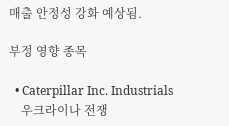매출 안정성 강화 예상됨.

부정 영향 종목

  • Caterpillar Inc. Industrials
    우크라이나 전쟁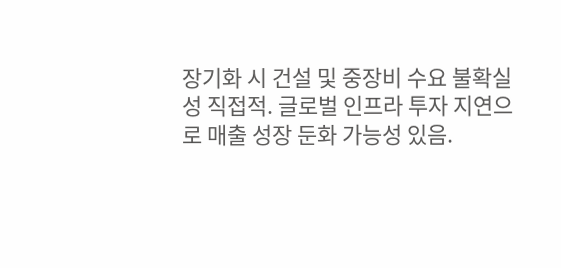장기화 시 건설 및 중장비 수요 불확실성 직접적. 글로벌 인프라 투자 지연으로 매출 성장 둔화 가능성 있음.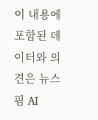이 내용에 포함된 데이터와 의견은 뉴스핌 AI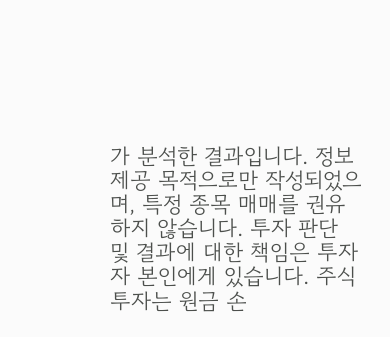가 분석한 결과입니다. 정보 제공 목적으로만 작성되었으며, 특정 종목 매매를 권유하지 않습니다. 투자 판단 및 결과에 대한 책임은 투자자 본인에게 있습니다. 주식 투자는 원금 손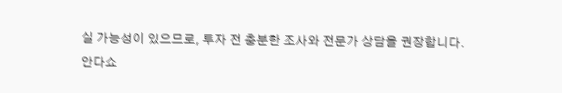실 가능성이 있으므로, 투자 전 충분한 조사와 전문가 상담을 권장합니다.
안다쇼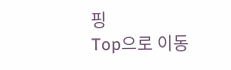핑
Top으로 이동